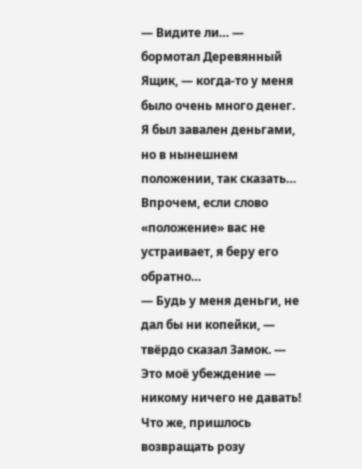— Видите ли… — бормотал Деревянный Ящик, — когда-то у меня было очень много денег. Я был завален деньгами, но в нынешнем положении, так сказать… Впрочем, если слово «положение» вас не устраивает, я беру его обратно…
— Будь у меня деньги, не дал бы ни копейки, — твёрдо сказал Замок. — Это моё убеждение — никому ничего не давать!
Что же, пришлось возвращать розу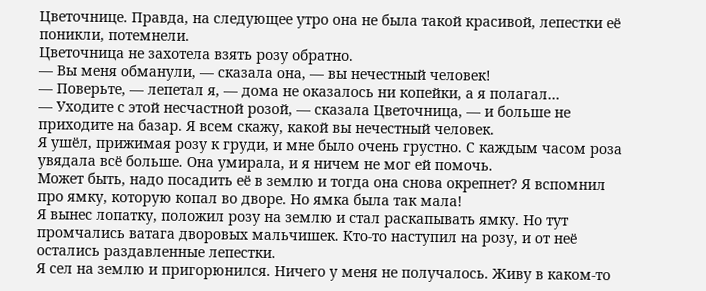Цветочнице. Правда, на следующее утро она не была такой красивой, лепестки её поникли, потемнели.
Цветочница не захотела взять розу обратно.
— Вы меня обманули, — сказала она, — вы нечестный человек!
— Поверьте, — лепетал я, — дома не оказалось ни копейки, а я полагал…
— Уходите с этой несчастной розой, — сказала Цветочница, — и больше не приходите на базар. Я всем скажу, какой вы нечестный человек.
Я ушёл, прижимая розу к груди, и мне было очень грустно. С каждым часом роза увядала всё больше. Она умирала, и я ничем не мог ей помочь.
Может быть, надо посадить её в землю и тогда она снова окрепнет? Я вспомнил про ямку, которую копал во дворе. Но ямка была так мала!
Я вынес лопатку, положил розу на землю и стал раскапывать ямку. Но тут промчались ватага дворовых мальчишек. Кто-то наступил на розу, и от неё остались раздавленные лепестки.
Я сел на землю и пригорюнился. Ничего у меня не получалось. Живу в каком-то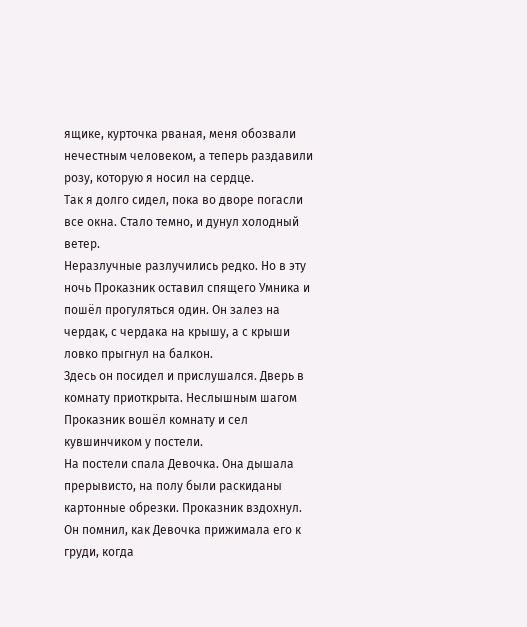ящике, курточка рваная, меня обозвали нечестным человеком, а теперь раздавили розу, которую я носил на сердце.
Так я долго сидел, пока во дворе погасли все окна. Стало темно, и дунул холодный ветер.
Неразлучные разлучились редко. Но в эту ночь Проказник оставил спящего Умника и пошёл прогуляться один. Он залез на чердак, с чердака на крышу, а с крыши ловко прыгнул на балкон.
Здесь он посидел и прислушался. Дверь в комнату приоткрыта. Неслышным шагом Проказник вошёл комнату и сел кувшинчиком у постели.
На постели спала Девочка. Она дышала прерывисто, на полу были раскиданы картонные обрезки. Проказник вздохнул. Он помнил, как Девочка прижимала его к груди, когда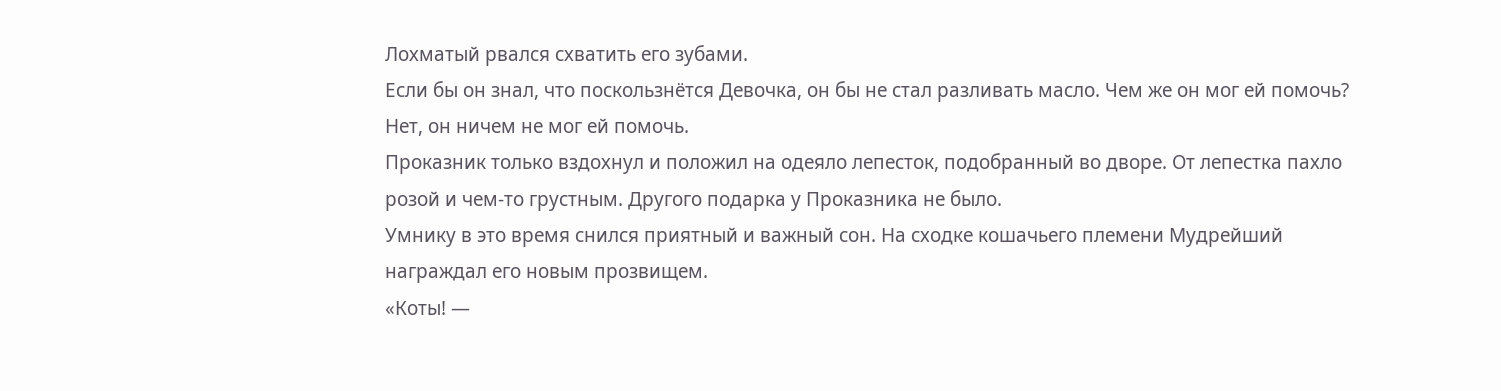Лохматый рвался схватить его зубами.
Если бы он знал, что поскользнётся Девочка, он бы не стал разливать масло. Чем же он мог ей помочь? Нет, он ничем не мог ей помочь.
Проказник только вздохнул и положил на одеяло лепесток, подобранный во дворе. От лепестка пахло розой и чем-то грустным. Другого подарка у Проказника не было.
Умнику в это время снился приятный и важный сон. На сходке кошачьего племени Мудрейший награждал его новым прозвищем.
«Коты! —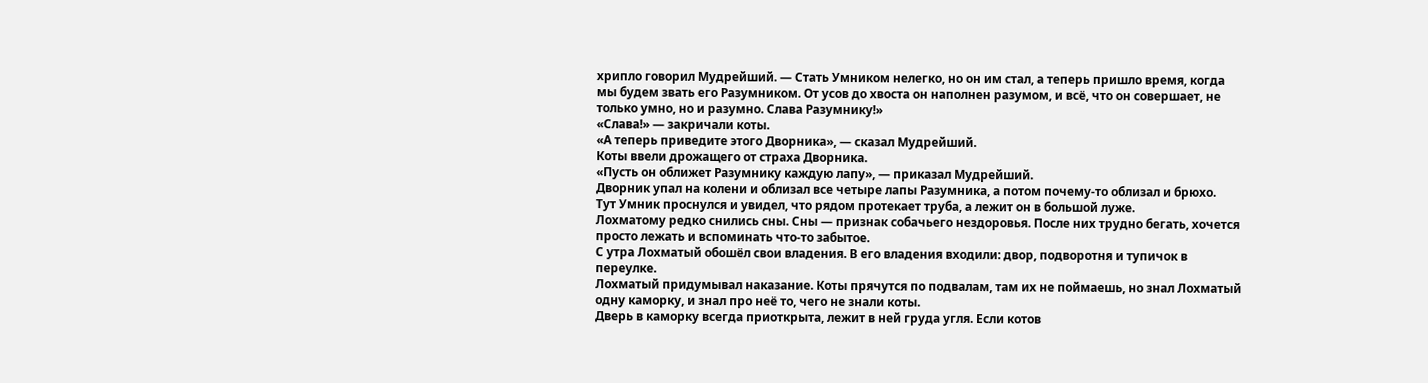хрипло говорил Мудрейший. — Стать Умником нелегко, но он им стал, а теперь пришло время, когда мы будем звать его Разумником. От усов до хвоста он наполнен разумом, и всё, что он совершает, не только умно, но и разумно. Слава Разумнику!»
«Слава!» — закричали коты.
«А теперь приведите этого Дворника», — сказал Мудрейший.
Коты ввели дрожащего от страха Дворника.
«Пусть он оближет Разумнику каждую лапу», — приказал Мудрейший.
Дворник упал на колени и облизал все четыре лапы Разумника, а потом почему-то облизал и брюхо.
Тут Умник проснулся и увидел, что рядом протекает труба, а лежит он в большой луже.
Лохматому редко снились сны. Сны — признак собачьего нездоровья. После них трудно бегать, хочется просто лежать и вспоминать что-то забытое.
С утра Лохматый обошёл свои владения. В его владения входили: двор, подворотня и тупичок в переулке.
Лохматый придумывал наказание. Коты прячутся по подвалам, там их не поймаешь, но знал Лохматый одну каморку, и знал про неё то, чего не знали коты.
Дверь в каморку всегда приоткрыта, лежит в ней груда угля. Если котов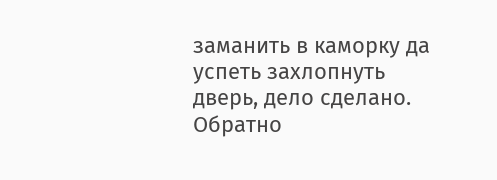заманить в каморку да успеть захлопнуть дверь, дело сделано. Обратно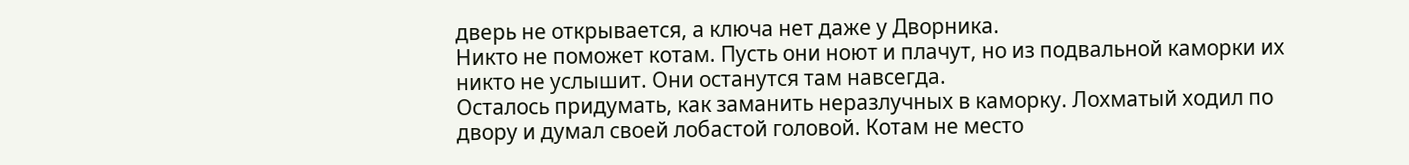дверь не открывается, а ключа нет даже у Дворника.
Никто не поможет котам. Пусть они ноют и плачут, но из подвальной каморки их никто не услышит. Они останутся там навсегда.
Осталось придумать, как заманить неразлучных в каморку. Лохматый ходил по двору и думал своей лобастой головой. Котам не место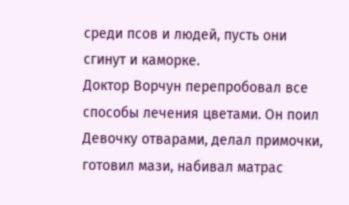среди псов и людей, пусть они сгинут и каморке.
Доктор Ворчун перепробовал все способы лечения цветами. Он поил Девочку отварами, делал примочки, готовил мази, набивал матрас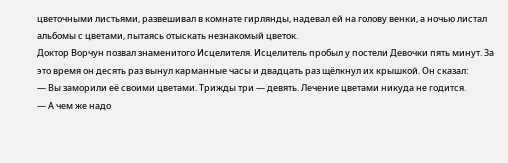цветочными листьями, развешивал в комнате гирлянды, надевал ей на голову венки, а ночью листал альбомы с цветами, пытаясь отыскать незнакомый цветок.
Доктор Ворчун позвал знаменитого Исцелителя. Исцелитель пробыл у постели Девочки пять минут. За это время он десять раз вынул карманные часы и двадцать раз щёлкнул их крышкой. Он сказал:
— Вы заморили её своими цветами. Трижды три — девять. Лечение цветами никуда не годится.
— А чем же надо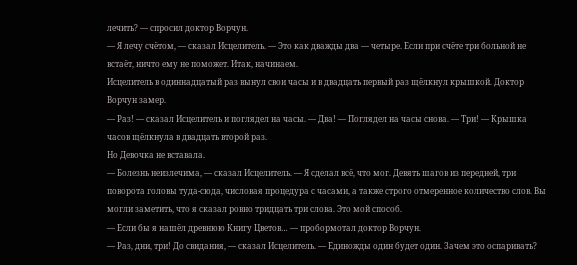лечить? — спросил доктор Ворчун.
— Я лечу счётом, — сказал Исцелитель. — Это как дважды два — четыре. Если при счёте три больной не встаёт, ничто ему не поможет. Итак, начинаем.
Исцелитель в одиннадцатый раз вынул свои часы и в двадцать первый раз щёлкнул крышкой. Доктор Ворчун замер.
— Раз! — сказал Исцелитель и поглядел на часы. — Два! — Поглядел на часы снова. — Три! — Крышка часов щёлкнула в двадцать второй раз.
Но Девочка не вставала.
— Болезнь неизлечима, — сказал Исцелитель. — Я сделал всё, что мог. Девять шагов из передней, три поворота головы туда-сюда, числовая процедура с часами, а также строго отмеренное количество слов. Вы могли заметить, что я сказал ровно тридцать три слова. Это мой способ.
— Если бы я нашёл древнюю Книгу Цветов… — пробормотал доктор Ворчун.
— Раз, дни, три! До свидания, — сказал Исцелитель. — Единожды один будет один. Зачем это оспаривать?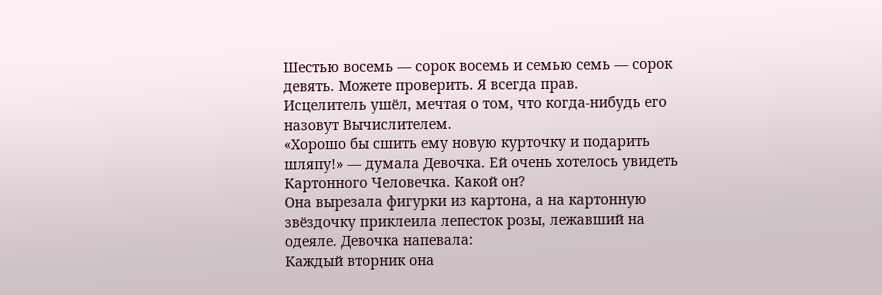Шестью восемь — сорок восемь и семью семь — сорок девять. Можете проверить. Я всегда прав.
Исцелитель ушёл, мечтая о том, что когда-нибудь его назовут Вычислителем.
«Хорошо бы сшить ему новую курточку и подарить шляпу!» — думала Девочка. Ей очень хотелось увидеть Картонного Человечка. Какой он?
Она вырезала фигурки из картона, а на картонную звёздочку приклеила лепесток розы, лежавший на одеяле. Девочка напевала:
Каждый вторник она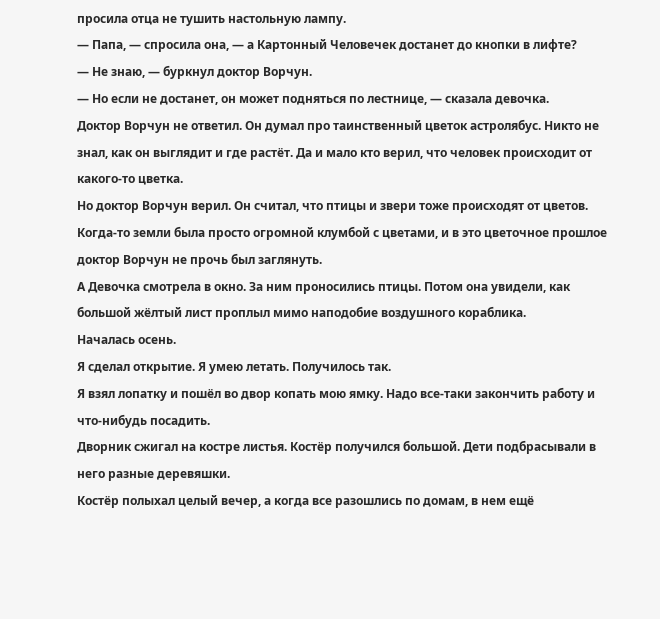просила отца не тушить настольную лампу.
— Папа, — спросила она, — а Картонный Человечек достанет до кнопки в лифте?
— Не знаю, — буркнул доктор Ворчун.
— Но если не достанет, он может подняться по лестнице, — сказала девочка.
Доктор Ворчун не ответил. Он думал про таинственный цветок астролябус. Никто не знал, как он выглядит и где растёт. Да и мало кто верил, что человек происходит от какого-то цветка.
Но доктор Ворчун верил. Он считал, что птицы и звери тоже происходят от цветов. Когда-то земли была просто огромной клумбой с цветами, и в это цветочное прошлое доктор Ворчун не прочь был заглянуть.
А Девочка смотрела в окно. За ним проносились птицы. Потом она увидели, как большой жёлтый лист проплыл мимо наподобие воздушного кораблика.
Началась осень.
Я сделал открытие. Я умею летать. Получилось так.
Я взял лопатку и пошёл во двор копать мою ямку. Надо все-таки закончить работу и что-нибудь посадить.
Дворник сжигал на костре листья. Костёр получился большой. Дети подбрасывали в него разные деревяшки.
Костёр полыхал целый вечер, а когда все разошлись по домам, в нем ещё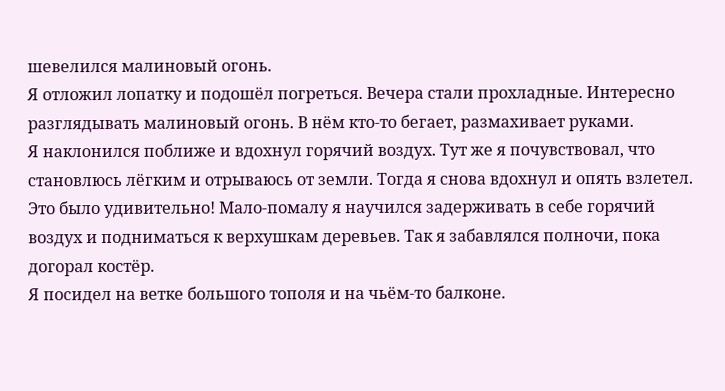шевелился малиновый огонь.
Я отложил лопатку и подошёл погреться. Вечера стали прохладные. Интересно разглядывать малиновый огонь. В нём кто-то бегает, размахивает руками.
Я наклонился поближе и вдохнул горячий воздух. Тут же я почувствовал, что становлюсь лёгким и отрываюсь от земли. Тогда я снова вдохнул и опять взлетел.
Это было удивительно! Мало-помалу я научился задерживать в себе горячий воздух и подниматься к верхушкам деревьев. Так я забавлялся полночи, пока догорал костёр.
Я посидел на ветке большого тополя и на чьём-то балконе.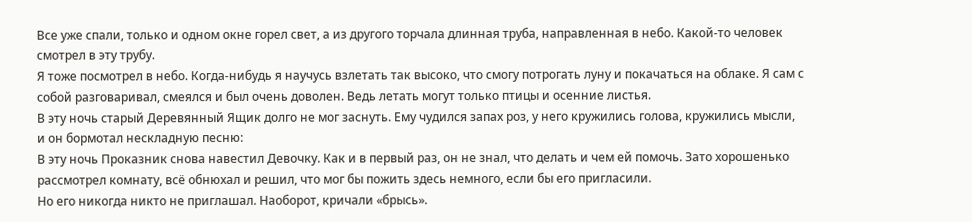Все уже спали, только и одном окне горел свет, а из другого торчала длинная труба, направленная в небо. Какой-то человек смотрел в эту трубу.
Я тоже посмотрел в небо. Когда-нибудь я научусь взлетать так высоко, что смогу потрогать луну и покачаться на облаке. Я сам с собой разговаривал, смеялся и был очень доволен. Ведь летать могут только птицы и осенние листья.
В эту ночь старый Деревянный Ящик долго не мог заснуть. Ему чудился запах роз, у него кружились голова, кружились мысли, и он бормотал нескладную песню:
В эту ночь Проказник снова навестил Девочку. Как и в первый раз, он не знал, что делать и чем ей помочь. Зато хорошенько рассмотрел комнату, всё обнюхал и решил, что мог бы пожить здесь немного, если бы его пригласили.
Но его никогда никто не приглашал. Наоборот, кричали «брысь».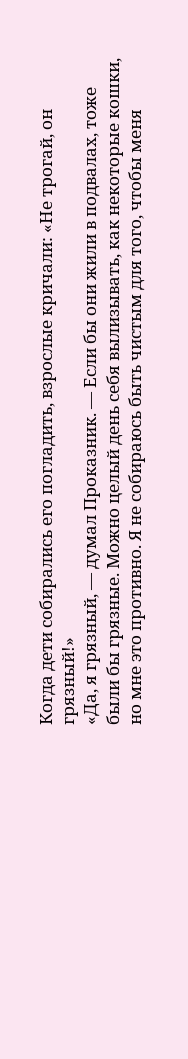Когда дети собирались его погладить, взрослые кричали: «Не трогай, он грязный!»
«Да, я грязный, — думал Проказник. — Если бы они жили в подвалах, тоже были бы грязные. Можно целый день себя вылизывать, как некоторые кошки, но мне это противно. Я не собираюсь быть чистым для того, чтобы меня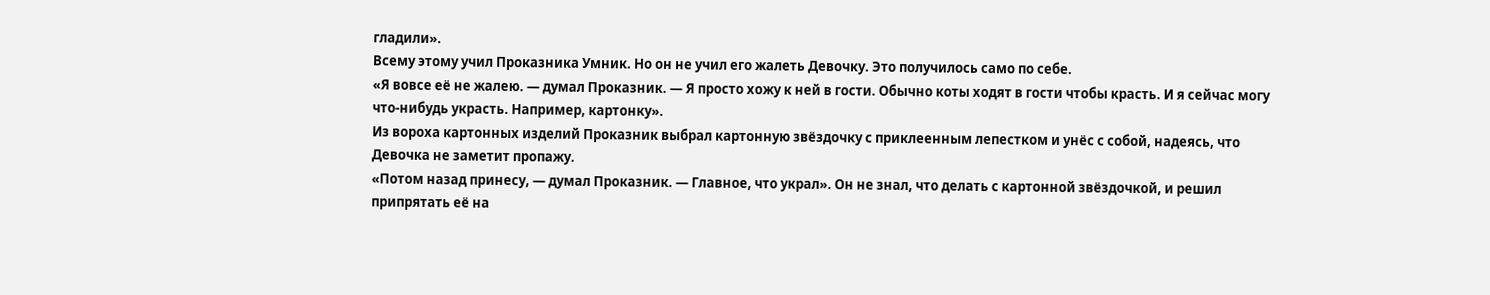гладили».
Всему этому учил Проказника Умник. Но он не учил его жалеть Девочку. Это получилось само по себе.
«Я вовсе её не жалею. — думал Проказник. — Я просто хожу к ней в гости. Обычно коты ходят в гости чтобы красть. И я сейчас могу что-нибудь украсть. Например, картонку».
Из вороха картонных изделий Проказник выбрал картонную звёздочку с приклеенным лепестком и унёс с собой, надеясь, что Девочка не заметит пропажу.
«Потом назад принесу, — думал Проказник. — Главное, что украл». Он не знал, что делать с картонной звёздочкой, и решил припрятать её на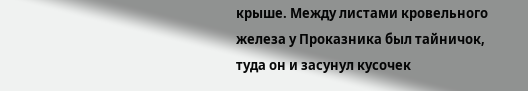крыше. Между листами кровельного железа у Проказника был тайничок, туда он и засунул кусочек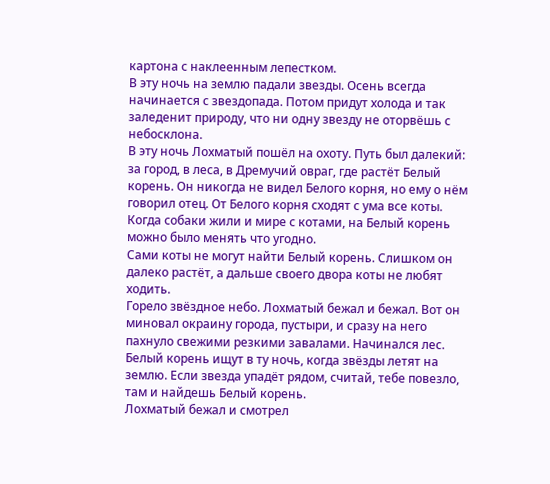картона с наклеенным лепестком.
В эту ночь на землю падали звезды. Осень всегда начинается с звездопада. Потом придут холода и так заледенит природу, что ни одну звезду не оторвёшь с небосклона.
В эту ночь Лохматый пошёл на охоту. Путь был далекий: за город, в леса, в Дремучий овраг, где растёт Белый корень. Он никогда не видел Белого корня, но ему о нём говорил отец. От Белого корня сходят с ума все коты. Когда собаки жили и мире с котами, на Белый корень можно было менять что угодно.
Сами коты не могут найти Белый корень. Слишком он далеко растёт, а дальше своего двора коты не любят ходить.
Горело звёздное небо. Лохматый бежал и бежал. Вот он миновал окраину города, пустыри, и сразу на него пахнуло свежими резкими завалами. Начинался лес.
Белый корень ищут в ту ночь, когда звёзды летят на землю. Если звезда упадёт рядом, считай, тебе повезло, там и найдешь Белый корень.
Лохматый бежал и смотрел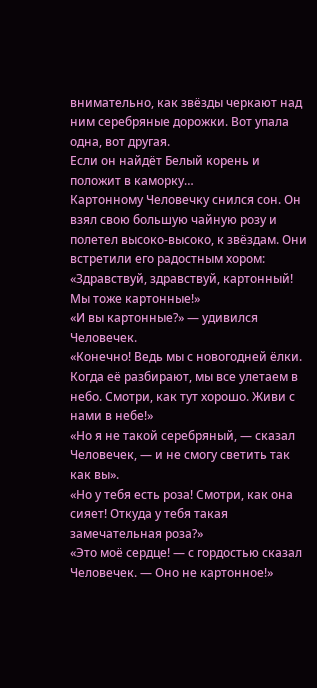внимательно, как звёзды черкают над ним серебряные дорожки. Вот упала одна, вот другая.
Если он найдёт Белый корень и положит в каморку…
Картонному Человечку снился сон. Он взял свою большую чайную розу и полетел высоко-высоко, к звёздам. Они встретили его радостным хором:
«Здравствуй, здравствуй, картонный! Мы тоже картонные!»
«И вы картонные?» — удивился Человечек.
«Конечно! Ведь мы с новогодней ёлки. Когда её разбирают, мы все улетаем в небо. Смотри, как тут хорошо. Живи с нами в небе!»
«Но я не такой серебряный, — сказал Человечек, — и не смогу светить так как вы».
«Но у тебя есть роза! Смотри, как она сияет! Откуда у тебя такая замечательная роза?»
«Это моё сердце! — с гордостью сказал Человечек. — Оно не картонное!»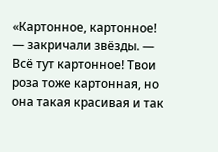«Картонное, картонное! — закричали звёзды. — Всё тут картонное! Твои роза тоже картонная, но она такая красивая и так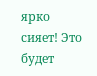ярко сияет! Это будет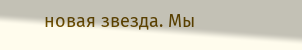новая звезда. Мы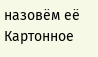назовём её Картонное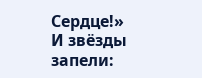Сердце!»
И звёзды запели: